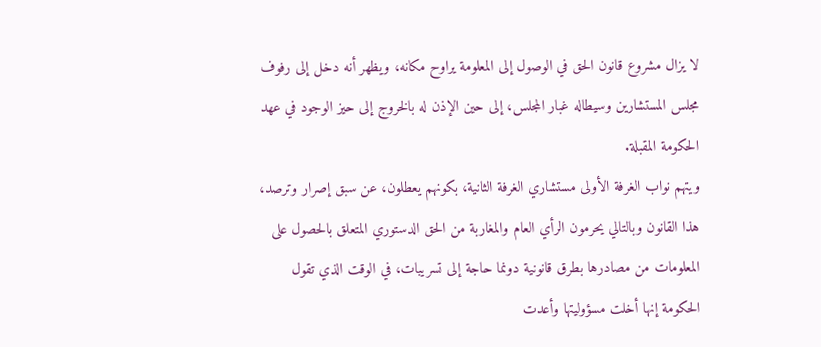لا يزال مشروع قانون الحق في الوصول إلى المعلومة يراوح مكانه، ويظهر أنه دخل إلى رفوف مجلس المستشارين وسيطاله غبار المجلس، إلى حين الإذن له بالخروج إلى حيز الوجود في عهد الحكومة المقبلة.
ويتهم نواب الغرفة الأولى مستشاري الغرفة الثانية، بكونهم يعطلون، عن سبق إصرار وترصد، هذا القانون وبالتالي يحرمون الرأي العام والمغاربة من الحق الدستوري المتعلق بالحصول على المعلومات من مصادرها بطرق قانونية دونما حاجة إلى تسريبات، في الوقت الذي تقول الحكومة إنها أخلت مسؤوليتها وأعدت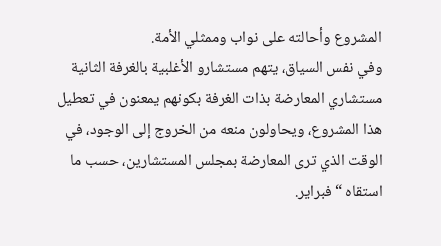المشروع وأحالته على نواب وممثلي الأمة.
وفي نفس السياق، يتهم مستشارو الأغلبية بالغرفة الثانية مستشاري المعارضة بذات الغرفة بكونهم يمعنون في تعطيل هذا المشروع، ويحاولون منعه من الخروج إلى الوجود، في الوقت الذي ترى المعارضة بمجلس المستشارين، حسب ما استقاه “فبراير.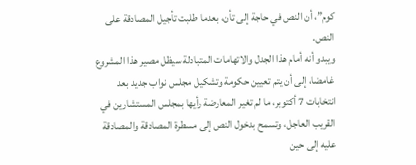كوم”، أن النص في حاجة إلى تأن، بعدما طلبت تأجيل المصادقة على النص.
ويبدو أنه أمام هذا الجدل والاتهامات المتبادلة سيظل مصير هذا المشروع غامضا، إلى أن يتم تعيين حكومة وتشكيل مجلس نواب جديد بعد انتخابات 7 أكتوبر، ما لم تغير المعارضة رأيها بمجلس المستشارين في القريب العاجل، وتسمح بدخول النص إلى مسطرة المصادقة والمصادقة عليه إلى حين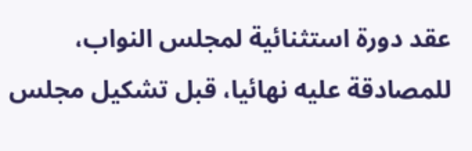عقد دورة استثنائية لمجلس النواب، للمصادقة عليه نهائيا، قبل تشكيل مجلس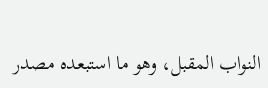النواب المقبل، وهو ما استبعده مصدر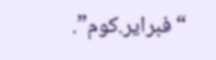“فبراير.كوم”.